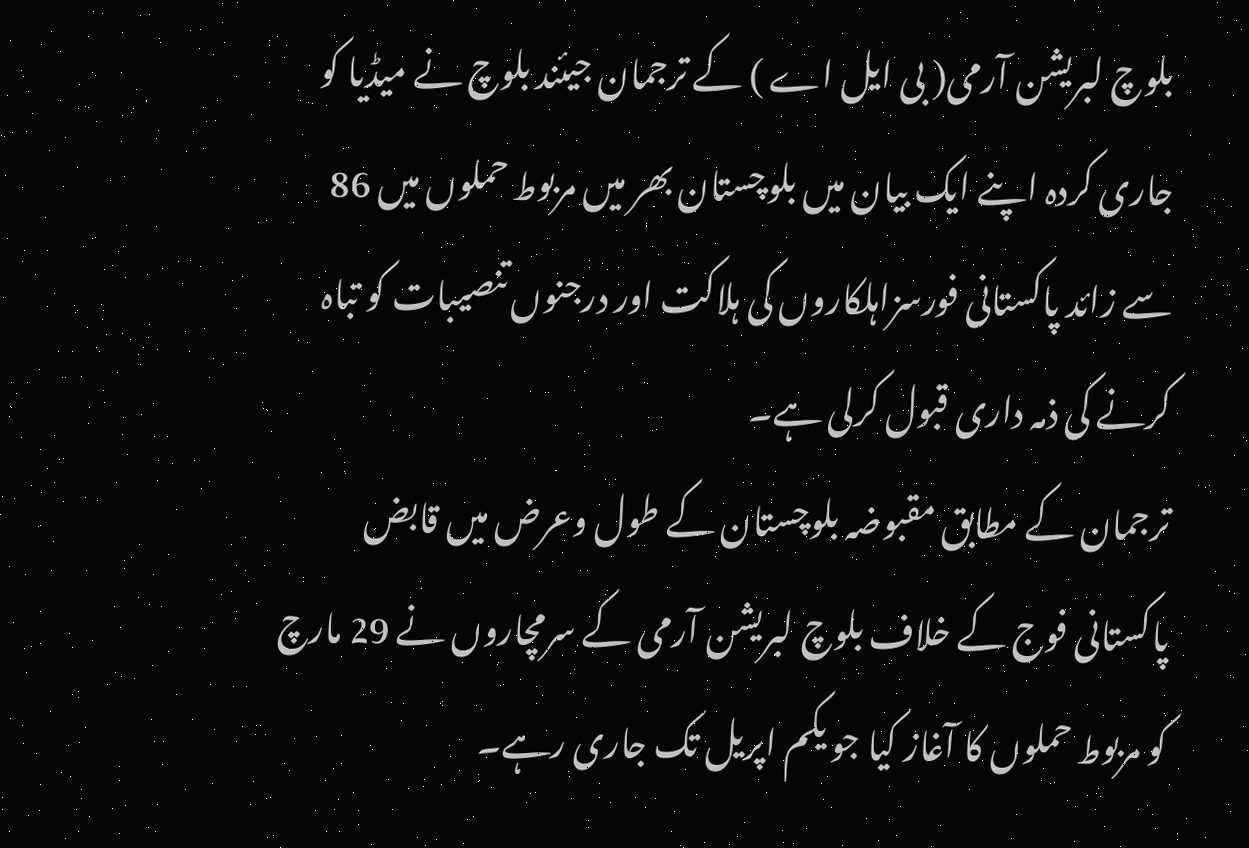بلوچ لبریشن آرمی( بی ایل اے ) کے ترجمان جیئند بلوچ نے میڈیا کو جاری کردہ اپنے ایک بیان میں بلوچستان بھر میں مربوط حملوں میں 86 سے زائد پاکستانی فورسزاہلکاروں کی ہلاکت اور درجنوں تنصیبات کو تباہ کرنے کی ذمہ داری قبول کرلی ہے۔
ترجمان کے مطابق مقبوضہ بلوچستان کے طول وعرض میں قابض پاکستانی فوج کے خلاف بلوچ لبریشن آرمی کے سرمچاروں نے 29 مارچ کو مربوط حملوں کا آغاز کیا جو یکم اپریل تک جاری رہے۔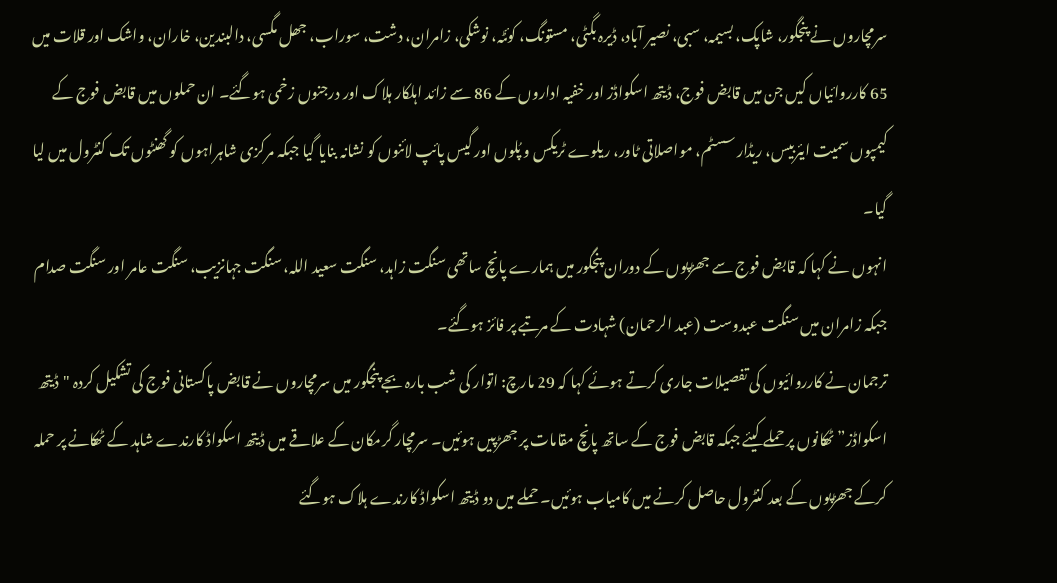سرمچاروں نے پنجگور، شاپک، بسیمہ، سبی، نصیر آباد، ڈیرہ بگٹی، مستونگ، کوئٹہ، نوشکی، زامران، دشت، سوراب، جھل مگسی، دالبندین، خاران، واشک اور قلات میں 65 کارروائیاں کیں جن میں قابض فوج، ڈیتھ اسکواڈز اور خفیہ اداروں کے 86 سے زائد اہلکار ہلاک اور درجنوں زخمی ہوگئے۔ ان حملوں میں قابض فوج کے کیمپوں سمیت ایئربیس، ریڈار سسٹم، مواصلاتی ٹاور، ریلوے ٹریکس و پُلوں اور گیس پائپ لائنوں کو نشانہ بنایا گیا جبکہ مرکزی شاہراہوں کو گھنٹوں تک کنٹرول میں لیا گیا۔
انہوں نے کہا کہ قابض فوج سے جھڑپوں کے دوران پنجگور میں ہمارے پانچ ساتھی سنگت زاہد، سنگت سعید اللہ، سنگت جہانزیب، سنگت عامر اور سنگت صدام جبکہ زامران میں سنگت عبدوست (عبد الرحمان) شہادت کے مرتبے پر فائز ہوگئے۔
ترجمان نے کارروائیوں کی تفصیلات جاری کرتے ہوئے کہا کہ 29 مارچ: اتوار کی شب بارہ بجے پنجگور میں سرمچاروں نے قابض پاکستانی فوج کی تشکیل کردہ "ڈیتھ اسکواڈز” ٹھکانوں پر حملے کیئے جبکہ قابض فوج کے ساتھ پانچ مقامات پر جھڑپیں ہوئیں۔ سرمچار گرمکان کے علاقے میں ڈیتھ اسکواڈ کارندے شاہد کے ٹھکانے پر حملہ کرکے جھڑپوں کے بعد کنٹرول حاصل کرنے میں کامیاب ہوئیں۔ حملے میں دو ڈیتھ اسکواڈ کارندے ہلاک ہوگئے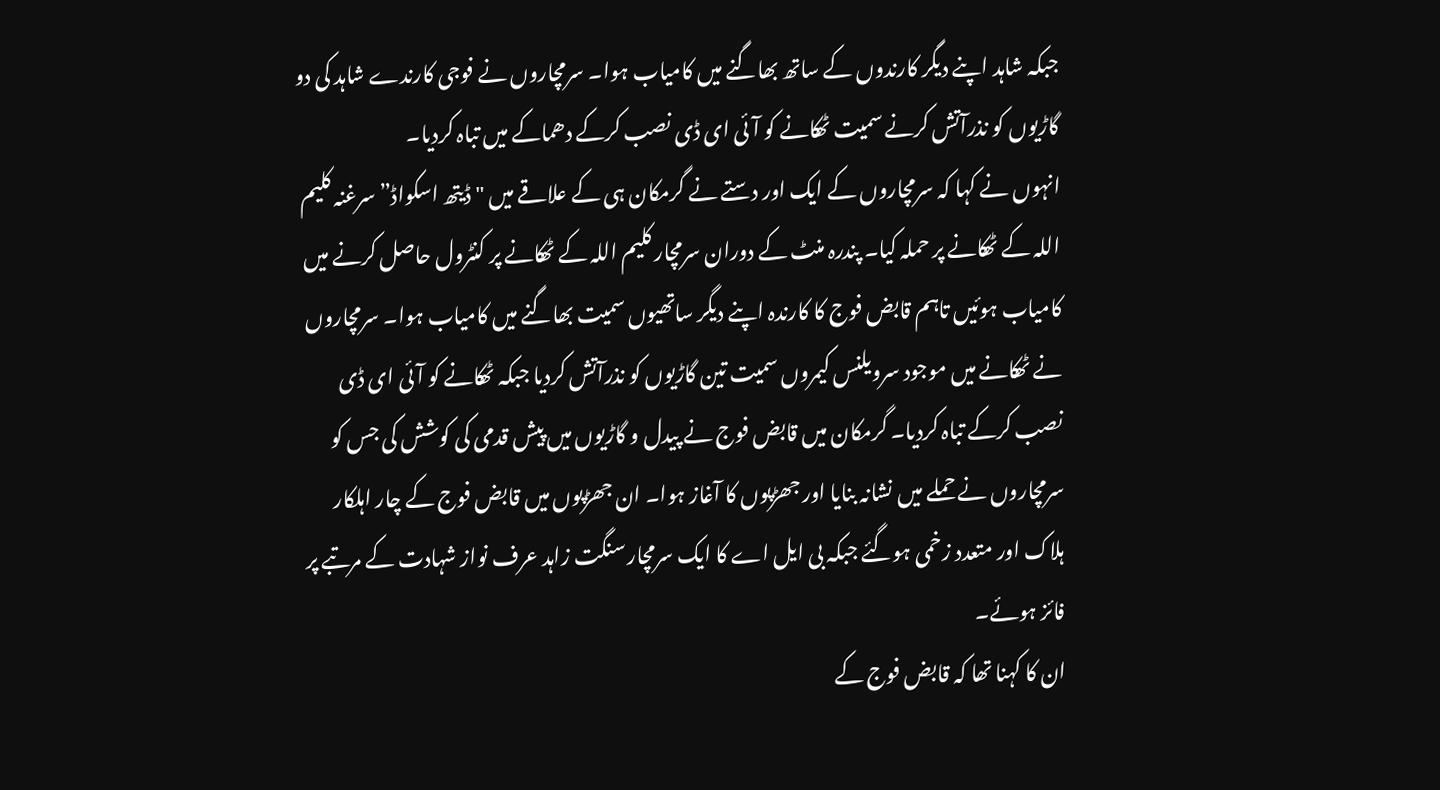جبکہ شاہد اپنے دیگر کارندوں کے ساتھ بھاگنے میں کامیاب ہوا۔ سرمچاروں نے فوجی کارندے شاہد کی دو گاڑیوں کو نذرآتش کرنے سمیت ٹھکانے کو آئی ای ڈی نصب کرکے دھماکے میں تباہ کردیا۔
انہوں نے کہا کہ سرمچاروں کے ایک اور دستے نے گرمکان ہی کے علاقے میں "ڈیتھ اسکواڈ” سرغنہ کلیم اللہ کے ٹھکانے پر حملہ کیا۔ پندرہ منٹ کے دوران سرمچار کلیم اللہ کے ٹھکانے پر کنٹرول حاصل کرنے میں کامیاب ہوئیں تاہم قابض فوج کا کارندہ اپنے دیگر ساتھیوں سمیت بھاگنے میں کامیاب ہوا۔ سرمچاروں نے ٹھکانے میں موجود سرویلنس کیمروں سمیت تین گاڑیوں کو نذرآتش کردیا جبکہ ٹھکانے کو آئی ای ڈی نصب کرکے تباہ کردیا۔ گرمکان میں قابض فوج نے پیدل و گاڑیوں میں پیش قدمی کی کوشش کی جس کو سرمچاروں نے حملے میں نشانہ بنایا اور جھڑپوں کا آغاز ہوا۔ ان جھڑپوں میں قابض فوج کے چار اہلکار ہلاک اور متعدد زخمی ہوگئے جبکہ بی ایل اے کا ایک سرمچار سنگت زاہد عرف نواز شہادت کے مرتبے پر فائز ہوئے۔
ان کا کہنا تھا کہ قابض فوج کے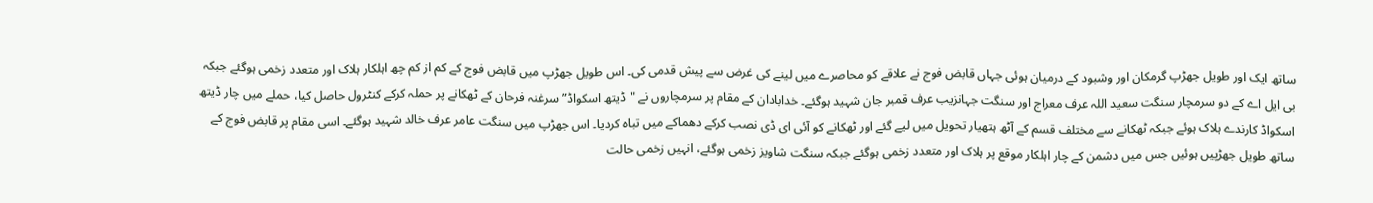ساتھ ایک اور طویل جھڑپ گرمکان اور وشبود کے درمیان ہوئی جہاں قابض فوج نے علاقے کو محاصرے میں لینے کی غرض سے پیش قدمی کی۔ اس طویل جھڑپ میں قابض فوج کے کم از کم چھ اہلکار ہلاک اور متعدد زخمی ہوگئے جبکہ بی ایل اے کے دو سرمچار سنگت سعید اللہ عرف معراج اور سنگت جہانزیب عرف قمبر جان شہید ہوگئے۔ خدابادان کے مقام پر سرمچاروں نے "ڈیتھ اسکواڈ” سرغنہ فرحان کے ٹھکانے پر حملہ کرکے کنٹرول حاصل کیا، حملے میں چار ڈیتھ اسکواڈ کارندے ہلاک ہوئے جبکہ ٹھکانے سے مختلف قسم کے آٹھ ہتھیار تحویل میں لیے گئے اور ٹھکانے کو آئی ای ڈی نصب کرکے دھماکے میں تباہ کردیا۔ اس جھڑپ میں سنگت عامر عرف خالد شہید ہوگئے۔ اسی مقام پر قابض فوج کے ساتھ طویل جھڑپیں ہوئیں جس میں دشمن کے چار اہلکار موقع پر ہلاک اور متعدد زخمی ہوگئے جبکہ سنگت شاویز زخمی ہوگئے، انہیں زخمی حالت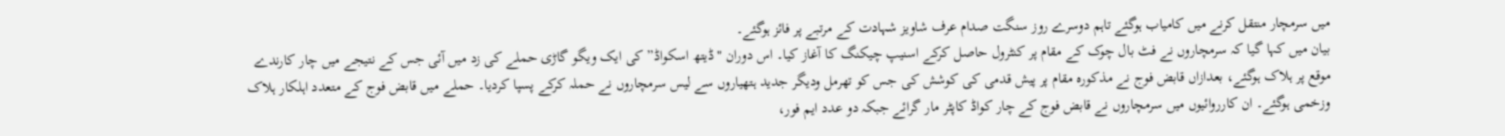میں سرمچار منتقل کرنے میں کامیاب ہوگئے تاہم دوسرے روز سنگت صدام عرف شاویز شہادت کے مرتبے پر فائز ہوگئے۔
بیان میں کہا گیا کہ سرمچاروں نے فٹ بال چوک کے مقام پر کنٹرول حاصل کرکے اسنیپ چیکنگ کا آغاز کیا۔ اس دوران "ڈیتھ اسکواڈ” کی ایک ویگو گاڑی حملے کی زد میں آئی جس کے نتیجے میں چار کارندے موقع پر ہلاک ہوگئے، بعدازاں قابض فوج نے مذکورہ مقام پر پیش قدمی کی کوشش کی جس کو تھرمل ودیگر جدید ہتھیاروں سے لیس سرمچاروں نے حملہ کرکے پسپا کردیا۔ حملے میں قابض فوج کے متعدد اہلکار ہلاک وزخمی ہوگئے۔ ان کارروائیوں میں سرمچاروں نے قابض فوج کے چار کواڈ کاپٹر مار گرائے جبکہ دو عدد ایم فور،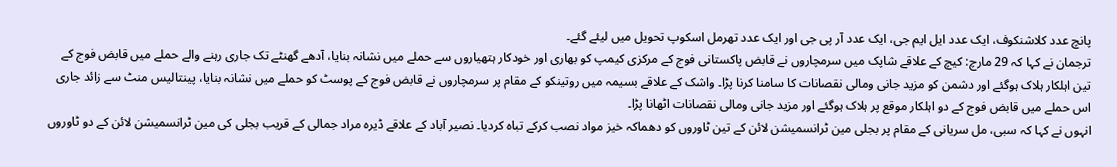پانچ عدد کلاشنکوف، ایک عدد ایل ایم جی، ایک عدد آر پی جی اور ایک عدد تھرمل اسکوپ تحویل میں لیئے گئے۔
ترجمان نے کہا کہ 29 مارچ: کیچ کے علاقے شاپک میں سرمچاروں نے قابض پاکستانی فوج کے مرکزی کیمپ کو بھاری اور خودکار ہتھیاروں سے حملے میں نشانہ بنایا، آدھے گھنٹے تک جاری رہنے والے حملے میں قابض فوج کے تین اہلکار ہلاک ہوگئے اور دشمن کو مزید جانی ومالی نقصانات کا سامنا کرنا پڑا۔ واشک کے علاقے بسیمہ میں روتینکو کے مقام پر سرمچاروں نے قابض فوج کے پوسٹ کو حملے میں نشانہ بنایا، پینتالیس منٹ سے زائد جاری اس حملے میں قابض فوج کے دو اہلکار موقع پر ہلاک ہوگئے اور مزید جانی ومالی نقصانات اٹھانا پڑا۔
انہوں نے کہا کہ سبی، مل سریانی کے مقام پر بجلی مین ٹرانسمیشن لائن کے تین ٹاوروں کو دھماکہ خیز مواد نصب کرکے تباہ کردیا۔ نصیر آباد کے علاقے ڈیرہ مراد جمالی کے قریب بجلی کی مین ٹرانسمیشن لائن کے دو ٹاوروں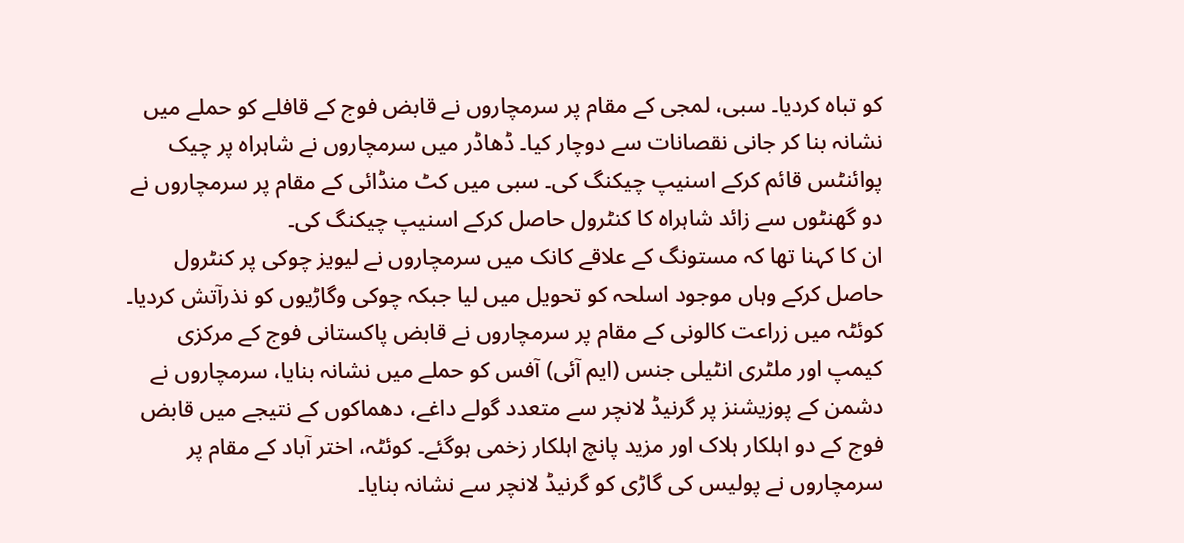کو تباہ کردیا۔ سبی، لمجی کے مقام پر سرمچاروں نے قابض فوج کے قافلے کو حملے میں نشانہ بنا کر جانی نقصانات سے دوچار کیا۔ ڈھاڈر میں سرمچاروں نے شاہراہ پر چیک پوائنٹس قائم کرکے اسنیپ چیکنگ کی۔ سبی میں کٹ منڈائی کے مقام پر سرمچاروں نے دو گھنٹوں سے زائد شاہراہ کا کنٹرول حاصل کرکے اسنیپ چیکنگ کی۔
ان کا کہنا تھا کہ مستونگ کے علاقے کانک میں سرمچاروں نے لیویز چوکی پر کنٹرول حاصل کرکے وہاں موجود اسلحہ کو تحویل میں لیا جبکہ چوکی وگاڑیوں کو نذرآتش کردیا۔ کوئٹہ میں زراعت کالونی کے مقام پر سرمچاروں نے قابض پاکستانی فوج کے مرکزی کیمپ اور ملٹری انٹیلی جنس (ایم آئی) آفس کو حملے میں نشانہ بنایا، سرمچاروں نے دشمن کے پوزیشنز پر گرنیڈ لانچر سے متعدد گولے داغے، دھماکوں کے نتیجے میں قابض فوج کے دو اہلکار ہلاک اور مزید پانچ اہلکار زخمی ہوگئے۔ کوئٹہ، اختر آباد کے مقام پر سرمچاروں نے پولیس کی گاڑی کو گرنیڈ لانچر سے نشانہ بنایا۔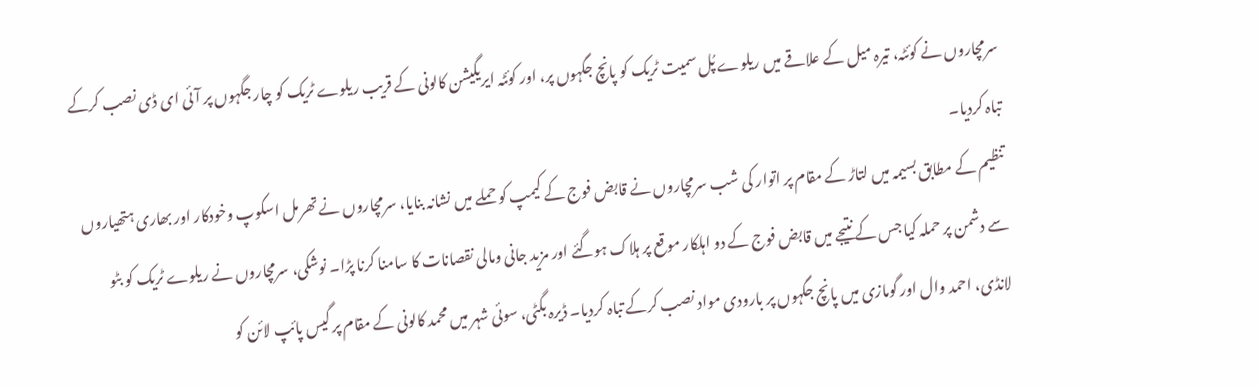سرمچاروں نے کوئٹہ، تیرہ میل کے علاقے میں ریلوے پُل سمیت ٹریک کو پانچ جگہوں پر، اور کوئٹہ ایریگیشن کالونی کے قریب ریلوے ٹریک کو چار جگہوں پر آئی ای ڈی نصب کرکے تباہ کردیا۔
تنظیم کے مطابق بسیمہ میں لتاڑ کے مقام پر اتوار کی شب سرمچاروں نے قابض فوج کے کیمپ کو حملے میں نشانہ بنایا، سرمچاروں نے تھرمل اسکوپ وخودکار اور بھاری ہتھیاروں سے دشمن پر حملہ کیا جس کے نتیجے میں قابض فوج کے دو اہلکار موقع پر ہلاک ہوگئے اور مزید جانی ومالی نقصانات کا سامنا کرنا پڑا۔ نوشکی، سرمچاروں نے ریلوے ٹریک کو بٹو لانڈی، احمد وال اور گومازی میں پانچ جگہوں پر بارودی مواد نصب کرکے تباہ کردیا۔ ڈیرہ بگٹی، سوئی شہر میں محمد کالونی کے مقام پر گیس پائپ لائن کو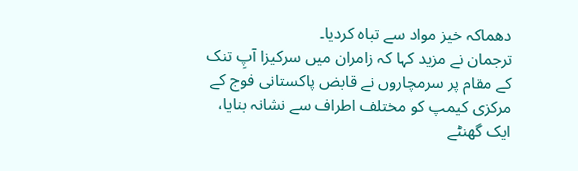دھماکہ خیز مواد سے تباہ کردیا۔
ترجمان نے مزید کہا کہ زامران میں سرکیزا آپِ تنک کے مقام پر سرمچاروں نے قابض پاکستانی فوج کے مرکزی کیمپ کو مختلف اطراف سے نشانہ بنایا، ایک گھنٹے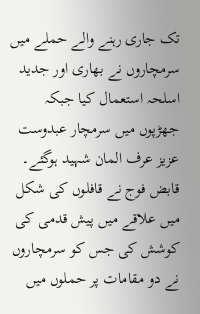تک جاری رہنے والے حملے میں سرمچاروں نے بھاری اور جدید اسلحہ استعمال کیا جبکہ جھڑپوں میں سرمچار عبدوست عزیز عرف المان شہید ہوگئے۔ قابض فوج نے قافلوں کی شکل میں علاقے میں پیش قدمی کی کوشش کی جس کو سرمچاروں نے دو مقامات پر حملوں میں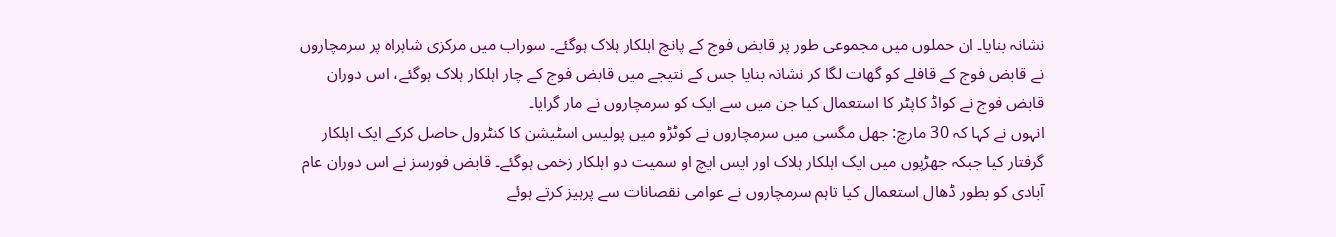نشانہ بنایا۔ ان حملوں میں مجموعی طور پر قابض فوج کے پانچ اہلکار ہلاک ہوگئے۔ سوراب میں مرکزی شاہراہ پر سرمچاروں نے قابض فوج کے قافلے کو گھات لگا کر نشانہ بنایا جس کے نتیجے میں قابض فوج کے چار اہلکار ہلاک ہوگئے، اس دوران قابض فوج نے کواڈ کاپٹر کا استعمال کیا جن میں سے ایک کو سرمچاروں نے مار گرایا۔
انہوں نے کہا کہ 30 مارچ: جھل مگسی میں سرمچاروں نے کوٹڑو میں پولیس اسٹیشن کا کنٹرول حاصل کرکے ایک اہلکار گرفتار کیا جبکہ جھڑپوں میں ایک اہلکار ہلاک اور ایس ایچ او سمیت دو اہلکار زخمی ہوگئے۔ قابض فورسز نے اس دوران عام آبادی کو بطور ڈھال استعمال کیا تاہم سرمچاروں نے عوامی نقصانات سے پرہیز کرتے ہوئے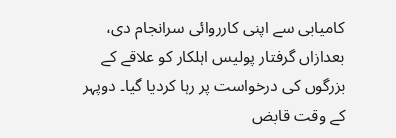کامیابی سے اپنی کارروائی سرانجام دی، بعدازاں گرفتار پولیس اہلکار کو علاقے کے بزرگوں کی درخواست پر رہا کردیا گیا۔ دوپہر کے وقت قابض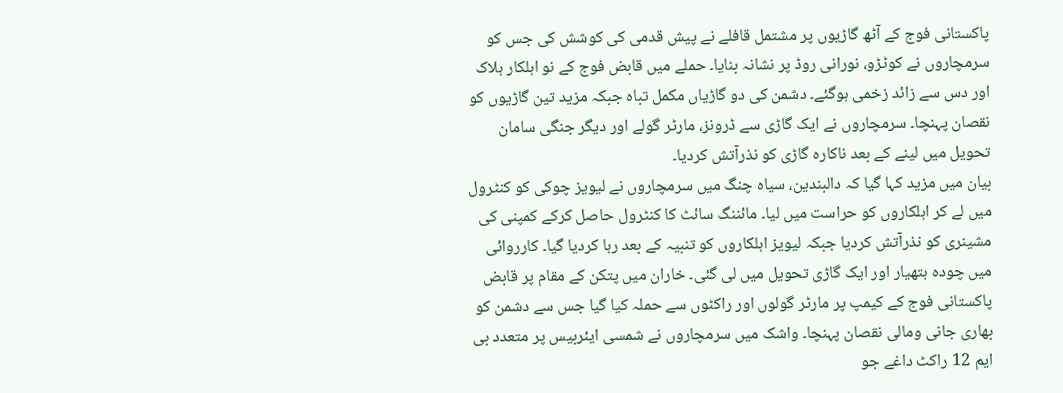پاکستانی فوج کے آٹھ گاڑیوں پر مشتمل قافلے نے پیش قدمی کی کوشش کی جس کو سرمچاروں نے کوٹڑو، نورانی روڈ پر نشانہ بنایا۔ حملے میں قابض فوج کے نو اہلکار ہلاک اور دس سے زائد زخمی ہوگئے۔ دشمن کی دو گاڑیاں مکمل تباہ جبکہ مزید تین گاڑیوں کو نقصان پہنچا۔ سرمچاروں نے ایک گاڑی سے ڈرونز، مارٹر گولے اور دیگر جنگی سامان تحویل میں لینے کے بعد ناکارہ گاڑی کو نذرآتش کردیا۔
بیان میں مزید کہا گیا کہ دالبندین، سیاہ چنگ میں سرمچاروں نے لیویز چوکی کو کنٹرول میں لے کر اہلکاروں کو حراست میں لیا۔ مائننگ سائٹ کا کنٹرول حاصل کرکے کمپنی کی مشینری کو نذرآتش کردیا جبکہ لیویز اہلکاروں کو تنبیہ کے بعد رہا کردیا گیا۔ کارروائی میں چودہ ہتھیار اور ایک گاڑی تحویل میں لی گئی۔ خاران میں پتکن کے مقام پر قابض پاکستانی فوج کے کیمپ پر مارٹر گولوں اور راکٹوں سے حملہ کیا گیا جس سے دشمن کو بھاری جانی ومالی نقصان پہنچا۔ واشک میں سرمچاروں نے شمسی ایئربیس پر متعدد بی ایم 12 راکٹ داغے جو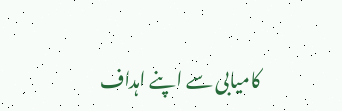کامیابی سے اپنے اہداف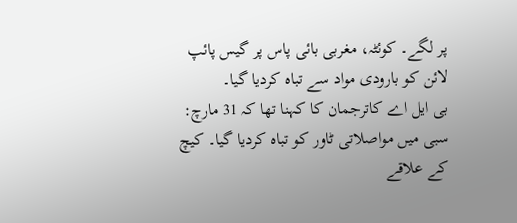پر لگے۔ کوئٹہ، مغربی بائی پاس پر گیس پائپ لائن کو بارودی مواد سے تباہ کردیا گیا۔
بی ایل اے کاترجمان کا کہنا تھا کہ 31 مارچ: سبی میں مواصلاتی ٹاور کو تباہ کردیا گیا۔ کیچ کے علاقے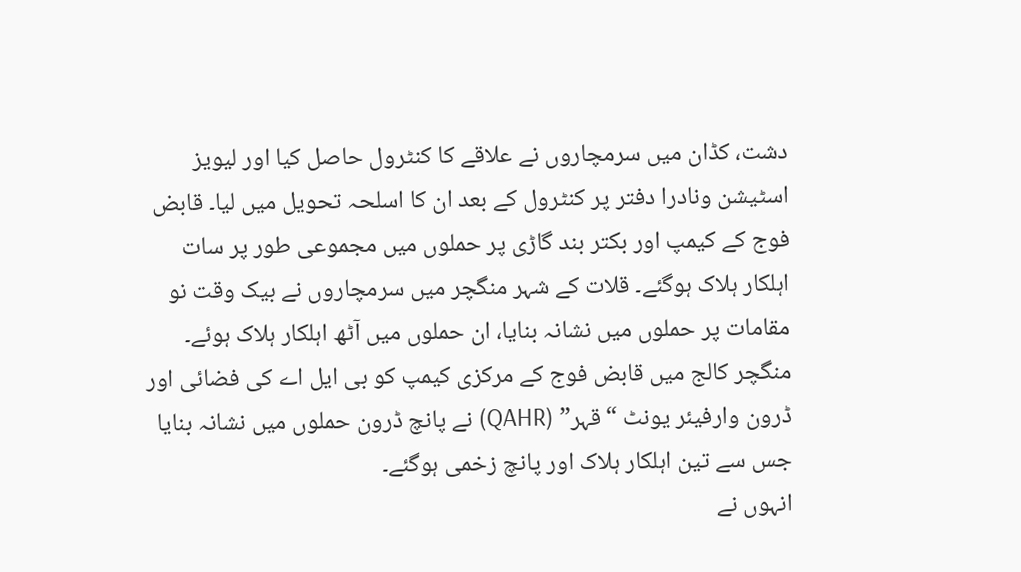دشت، کڈان میں سرمچاروں نے علاقے کا کنٹرول حاصل کیا اور لیویز اسٹیشن ونادرا دفتر پر کنٹرول کے بعد ان کا اسلحہ تحویل میں لیا۔ قابض فوج کے کیمپ اور بکتر بند گاڑی پر حملوں میں مجموعی طور پر سات اہلکار ہلاک ہوگئے۔ قلات کے شہر منگچر میں سرمچاروں نے بیک وقت نو مقامات پر حملوں میں نشانہ بنایا، ان حملوں میں آٹھ اہلکار ہلاک ہوئے۔ منگچر کالج میں قابض فوج کے مرکزی کیمپ کو بی ایل اے کی فضائی اور ڈرون وارفیئر یونٹ “قہر” (QAHR) نے پانچ ڈرون حملوں میں نشانہ بنایا جس سے تین اہلکار ہلاک اور پانچ زخمی ہوگئے۔
انہوں نے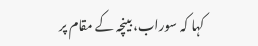کہا کہ سوراب، بینچہ کے مقام پر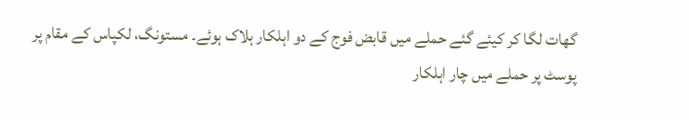گھات لگا کر کیئے گئے حملے میں قابض فوج کے دو اہلکار ہلاک ہوئے۔ مستونگ، لکپاس کے مقام پر پوسٹ پر حملے میں چار اہلکار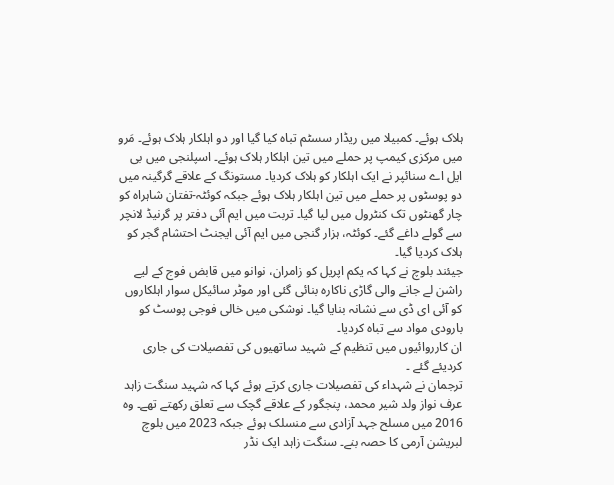ہلاک ہوئے۔ کمبیلا میں ریڈار سسٹم تباہ کیا گیا اور دو اہلکار ہلاک ہوئے۔ مَرو میں مرکزی کیمپ پر حملے میں تین اہلکار ہلاک ہوئے۔ اسپلنجی میں بی ایل اے سنائپر نے ایک اہلکار کو ہلاک کردیا۔ مستونگ کے علاقے گرگینہ میں دو پوسٹوں پر حملے میں تین اہلکار ہلاک ہوئے جبکہ کوئٹہ-تفتان شاہراہ کو چار گھنٹوں تک کنٹرول میں لیا گیا۔ تربت میں ایم آئی دفتر پر گرنیڈ لانچر سے گولے داغے گئے۔ کوئٹہ، ہزار گنجی میں ایم آئی ایجنٹ احتشام گجر کو ہلاک کردیا گیا۔
جیئند بلوچ نے کہا کہ یکم اپریل کو زامران، نوانو میں قابض فوج کے لیے راشن لے جانے والی گاڑی ناکارہ بنائی گئی اور موٹر سائیکل سوار اہلکاروں کو آئی ای ڈی سے نشانہ بنایا گیا۔ نوشکی میں خالی فوجی پوسٹ کو بارودی مواد سے تباہ کردیا۔
ان کارروائیوں میں تنظیم کے شہید ساتھیوں کی تفصیلات کی جاری کردیئے گئے ۔
ترجمان نے شہداء کی تفصیلات جاری کرتے ہوئے کہا کہ شہید سنگت زاہد عرف نواز ولد شیر محمد، پنجگور کے علاقے گچک سے تعلق رکھتے تھے۔ وہ 2016 میں مسلح جہد آزادی سے منسلک ہوئے جبکہ 2023 میں بلوچ لبریشن آرمی کا حصہ بنے۔ سنگت زاہد ایک نڈر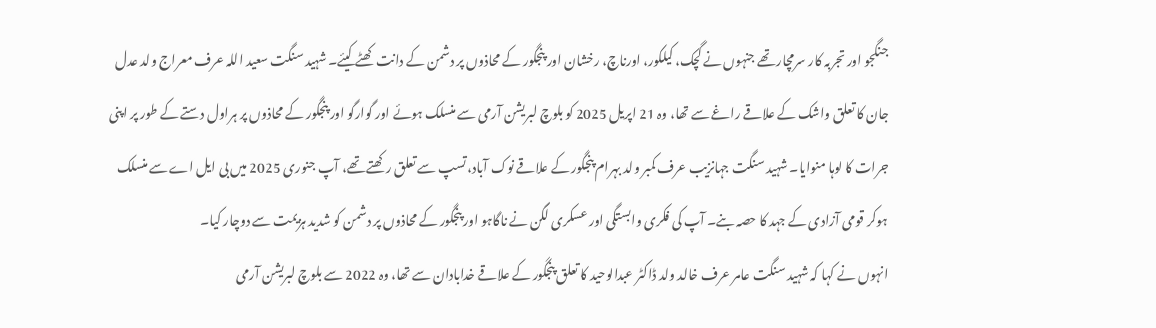جنگجو اور تجربہ کار سرمچار تھے جنہوں نے گچک، کیلکور، اورناچ، رخشان اور پنجگور کے محاذوں پر دشمن کے دانت کھٹے کیئے۔ شہید سنگت سعید اللہ عرف معراج ولد عدل جان کا تعلق واشک کے علاقے راغے سے تھا، وہ 21 اپریل 2025 کو بلوچ لبریشن آرمی سے منسلک ہوئے اور گوارگو اور پنجگور کے محاذوں پر ہراول دستے کے طور پر اپنی جرات کا لوہا منوایا۔ شہید سنگت جہانزیب عرف کمبر ولد بہرام پنجگور کے علاقے نوک آباد، تسپ سے تعلق رکھتے تھے، آپ جنوری 2025 میں بی ایل اے سے منسلک ہوکر قومی آزادی کے جہد کا حصہ بنے۔ آپ کی فکری وابستگی اور عسکری لگن نے ناگاہو اور پنجگور کے محاذوں پر دشمن کو شدید ہزیمت سے دوچار کیا۔
انہوں نے کہا کہ شہید سنگت عامر عرف خالد ولد ڈاکٹر عبدالوحید کا تعلق پنجگور کے علاقے خدابادان سے تھا، وہ 2022 سے بلوچ لبریشن آرمی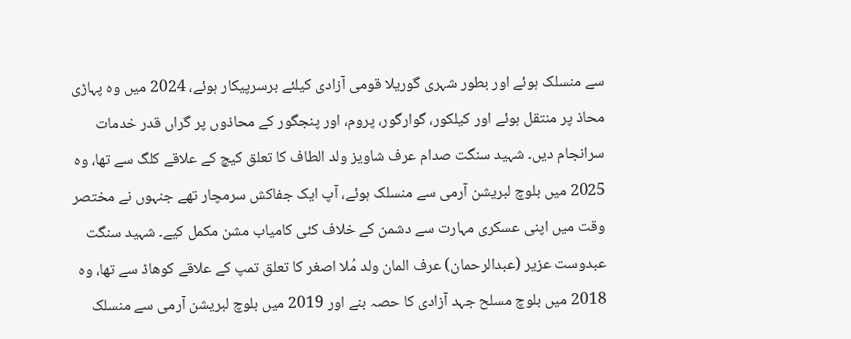سے منسلک ہوئے اور بطور شہری گوریلا قومی آزادی کیلئے برسرپیکار ہوئے، 2024 میں وہ پہاڑی محاذ پر منتقل ہوئے اور کیلکور، گوارگور، پروم، اور پنجگور کے محاذوں پر گراں قدر خدمات سرانجام دیں۔ شہید سنگت صدام عرف شاویز ولد الطاف کا تعلق کیچ کے علاقے کلگ سے تھا، وہ 2025 میں بلوچ لبریشن آرمی سے منسلک ہوئے، آپ ایک جفاکش سرمچار تھے جنہوں نے مختصر وقت میں اپنی عسکری مہارت سے دشمن کے خلاف کئی کامیاب مشن مکمل کیے۔ شہید سنگت عبدوست عزیر (عبدالرحمان) عرف المان ولد مُلا اصغر کا تعلق تمپ کے علاقے کوھاڈ سے تھا، وہ 2018 میں بلوچ مسلح جہد آزادی کا حصہ بنے اور 2019 میں بلوچ لبریشن آرمی سے منسلک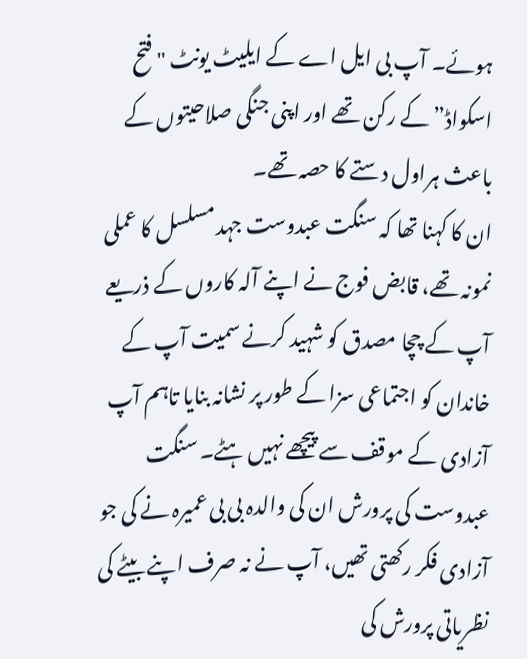ہوئے۔ آپ بی ایل اے کے ایلیٹ یونٹ "فتح اسکواڈ” کے رکن تھے اور اپنی جنگی صلاحیتوں کے باعث ہراول دستے کا حصہ تھے۔
ان کا کہنا تھا کہ سنگت عبدوست جہد مسلسل کا عملی نمونہ تھے، قابض فوج نے اپنے آلہ کاروں کے ذریعے آپ کے چچا مصدق کو شہید کرنے سمیت آپ کے خاندان کو اجتماعی سزا کے طور پر نشانہ بنایا تاہم آپ آزادی کے موقف سے پیچھے نہیں ہٹے۔ سنگت عبدوست کی پرورش ان کی والدہ بی بی عمیرہ نے کی جو آزادی فکر رکھتی تھیں، آپ نے نہ صرف اپنے بیٹے کی نظریاتی پرورش کی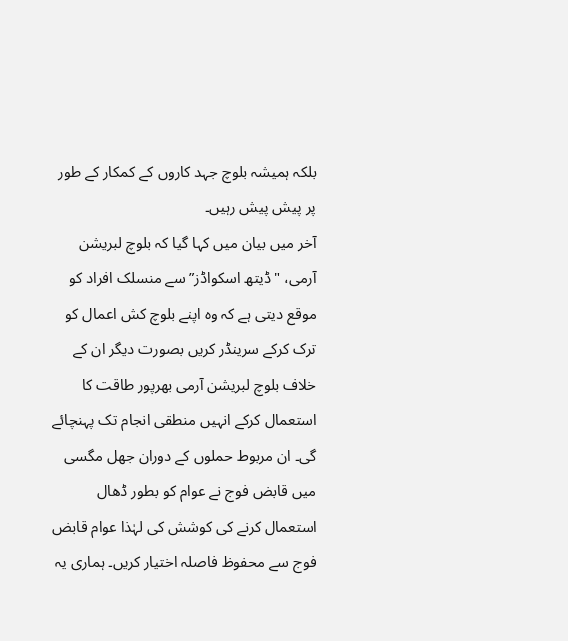بلکہ ہمیشہ بلوچ جہد کاروں کے کمکار کے طور پر پیش پیش رہیں۔
آخر میں بیان میں کہا گیا کہ بلوچ لبریشن آرمی، "ڈیتھ اسکواڈز” سے منسلک افراد کو موقع دیتی ہے کہ وہ اپنے بلوچ کش اعمال کو ترک کرکے سرینڈر کریں بصورت دیگر ان کے خلاف بلوچ لبریشن آرمی بھرپور طاقت کا استعمال کرکے انہیں منطقی انجام تک پہنچائے گی۔ ان مربوط حملوں کے دوران جھل مگسی میں قابض فوج نے عوام کو بطور ڈھال استعمال کرنے کی کوشش کی لہٰذا عوام قابض فوج سے محفوظ فاصلہ اختیار کریں۔ ہماری یہ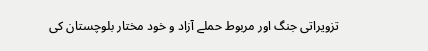تزویراتی جنگ اور مربوط حملے آزاد و خود مختار بلوچستان کی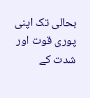بحالی تک اپنی پوری قوت اور شدت کے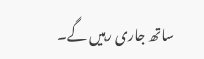ساتھ جاری رہیں گے۔